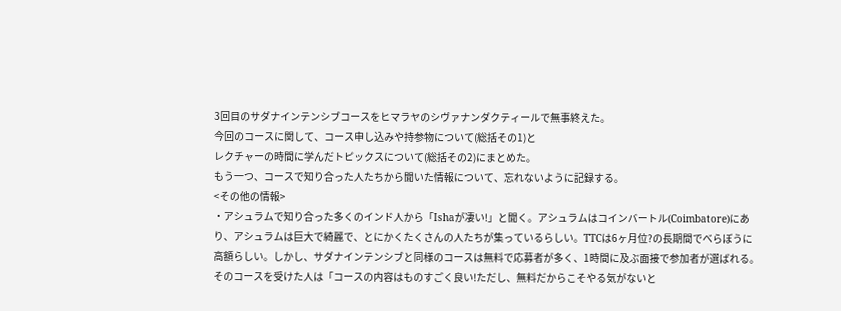3回目のサダナインテンシブコースをヒマラヤのシヴァナンダクティールで無事終えた。
今回のコースに関して、コース申し込みや持参物について(総括その1)と
レクチャーの時間に学んだトピックスについて(総括その2)にまとめた。
もう一つ、コースで知り合った人たちから聞いた情報について、忘れないように記録する。
<その他の情報>
・アシュラムで知り合った多くのインド人から「Ishaが凄い!」と聞く。アシュラムはコインバートル(Coimbatore)にあり、アシュラムは巨大で綺麗で、とにかくたくさんの人たちが集っているらしい。TTCは6ヶ月位?の長期間でべらぼうに高額らしい。しかし、サダナインテンシブと同様のコースは無料で応募者が多く、1時間に及ぶ面接で参加者が選ばれる。そのコースを受けた人は「コースの内容はものすごく良い!ただし、無料だからこそやる気がないと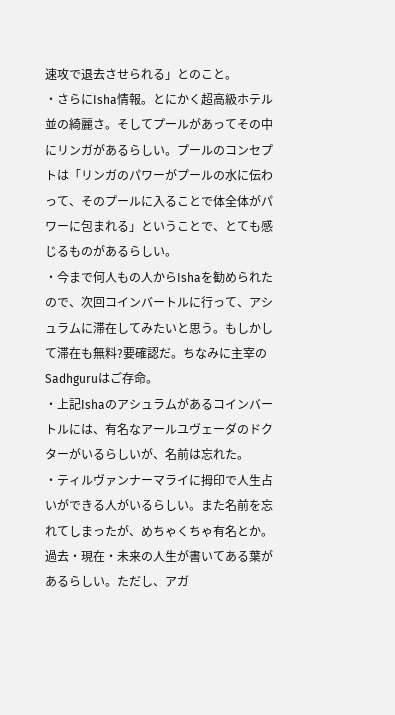速攻で退去させられる」とのこと。
・さらにIsha情報。とにかく超高級ホテル並の綺麗さ。そしてプールがあってその中にリンガがあるらしい。プールのコンセプトは「リンガのパワーがプールの水に伝わって、そのプールに入ることで体全体がパワーに包まれる」ということで、とても感じるものがあるらしい。
・今まで何人もの人からIshaを勧められたので、次回コインバートルに行って、アシュラムに滞在してみたいと思う。もしかして滞在も無料?要確認だ。ちなみに主宰のSadhguruはご存命。
・上記Ishaのアシュラムがあるコインバートルには、有名なアールユヴェーダのドクターがいるらしいが、名前は忘れた。
・ティルヴァンナーマライに拇印で人生占いができる人がいるらしい。また名前を忘れてしまったが、めちゃくちゃ有名とか。過去・現在・未来の人生が書いてある葉があるらしい。ただし、アガ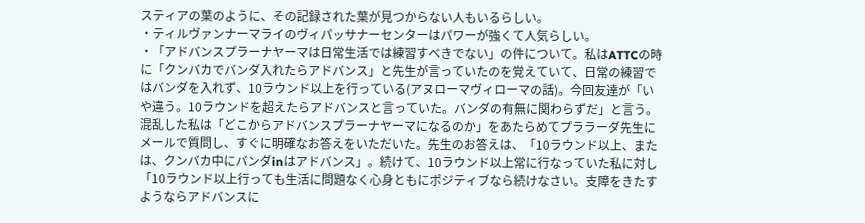スティアの葉のように、その記録された葉が見つからない人もいるらしい。
・ティルヴァンナーマライのヴィパッサナーセンターはパワーが強くて人気らしい。
・「アドバンスプラーナヤーマは日常生活では練習すべきでない」の件について。私はATTCの時に「クンバカでバンダ入れたらアドバンス」と先生が言っていたのを覚えていて、日常の練習ではバンダを入れず、10ラウンド以上を行っている(アヌローマヴィローマの話)。今回友達が「いや違う。10ラウンドを超えたらアドバンスと言っていた。バンダの有無に関わらずだ」と言う。混乱した私は「どこからアドバンスプラーナヤーマになるのか」をあたらめてプララーダ先生にメールで質問し、すぐに明確なお答えをいただいた。先生のお答えは、「10ラウンド以上、または、クンバカ中にバンダinはアドバンス」。続けて、10ラウンド以上常に行なっていた私に対し「10ラウンド以上行っても生活に問題なく心身ともにポジティブなら続けなさい。支障をきたすようならアドバンスに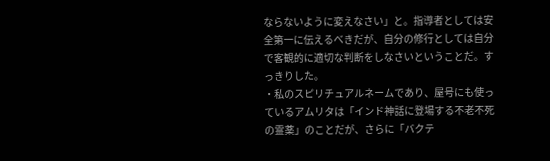ならないように変えなさい」と。指導者としては安全第一に伝えるべきだが、自分の修行としては自分で客観的に適切な判断をしなさいということだ。すっきりした。
・私のスピリチュアルネームであり、屋号にも使っているアムリタは「インド神話に登場する不老不死の霊薬」のことだが、さらに「バクテ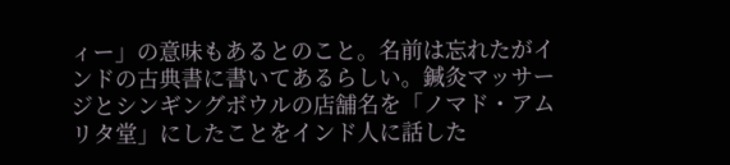ィー」の意味もあるとのこと。名前は忘れたがインドの古典書に書いてあるらしい。鍼灸マッサージとシンギングボウルの店舗名を「ノマド・アムリタ堂」にしたことをインド人に話した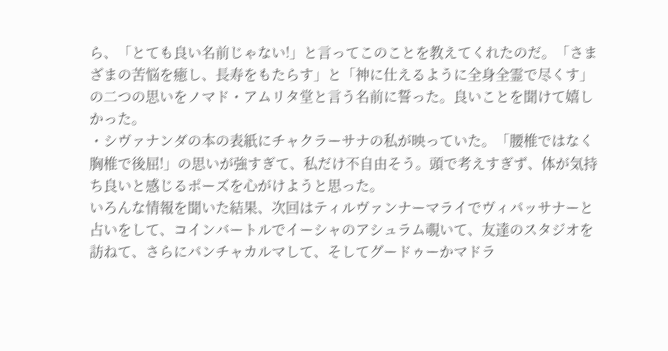ら、「とても良い名前じゃない!」と言ってこのことを教えてくれたのだ。「さまざまの苦悩を癒し、長寿をもたらす」と「神に仕えるように全身全霊で尽くす」の二つの思いをノマド・アムリタ堂と言う名前に誓った。良いことを聞けて嬉しかった。
・シヴァナンダの本の表紙にチャクラーサナの私が映っていた。「腰椎ではなく胸椎で後屈!」の思いが強すぎて、私だけ不自由そう。頭で考えすぎず、体が気持ち良いと感じるポーズを心がけようと思った。
いろんな情報を聞いた結果、次回はティルヴァンナーマライでヴィパッサナーと占いをして、コインバートルでイーシャのアシュラム覗いて、友達のスタジオを訪ねて、さらにパンチャカルマして、そしてグードゥーかマドラ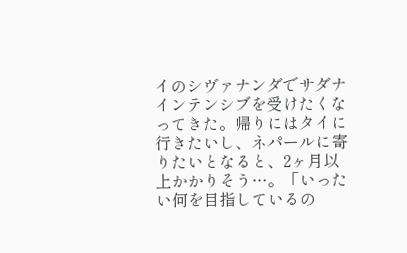イのシヴァナンダでサダナインテンシブを受けたくなってきた。帰りにはタイに行きたいし、ネパールに寄りたいとなると、2ヶ月以上かかりそう…。「いったい何を目指しているの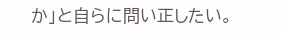か」と自らに問い正したい。